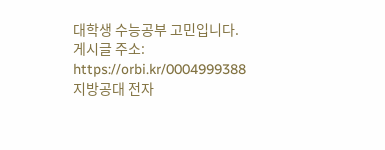대학생 수능공부 고민입니다.
게시글 주소: https://orbi.kr/0004999388
지방공대 전자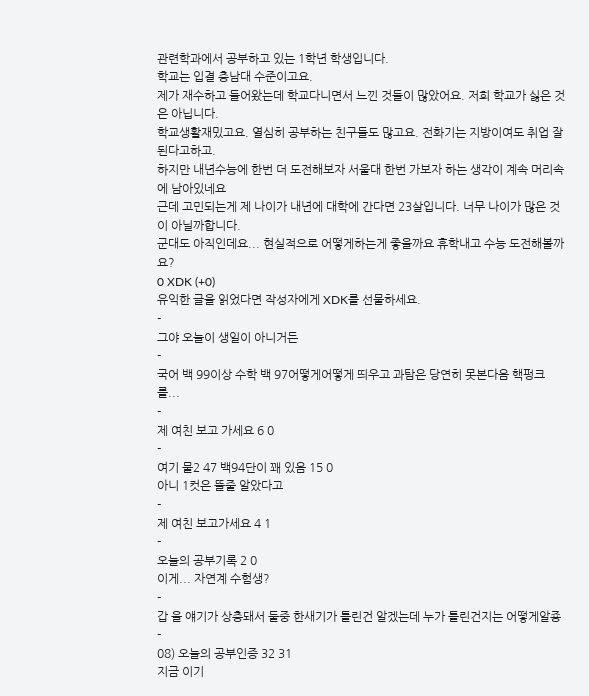관련학과에서 공부하고 있는 1학년 학생입니다.
학교는 입결 충남대 수준이고요.
제가 재수하고 들어왔는데 학교다니면서 느낀 것들이 많았어요. 저희 학교가 싫은 것은 아닙니다.
학교생활재밌고요. 열심히 공부하는 친구들도 많고요. 전화기는 지방이여도 취업 잘된다고하고.
하지만 내년수능에 한번 더 도전해보자 서울대 한번 가보자 하는 생각이 계속 머리속에 남아있네요
근데 고민되는게 제 나이가 내년에 대학에 간다면 23살입니다. 너무 나이가 많은 것이 아닐까합니다.
군대도 아직인데요... 현실적으로 어떻게하는게 좋을까요 휴학내고 수능 도전해볼까요?
0 XDK (+0)
유익한 글을 읽었다면 작성자에게 XDK를 선물하세요.
-
그야 오늘이 생일이 아니거든
-
국어 백 99이상 수학 백 97어떻게어떻게 띄우고 과탐은 당연히 못본다음 핵펑크를...
-
제 여친 보고 가세요 6 0
-
여기 물2 47 백94단이 꽤 있음 15 0
아니 1컷은 뜰줄 알았다고
-
제 여친 보고가세요 4 1
-
오늘의 공부기록 2 0
이게... 자연계 수험생?
-
갑 을 얘기가 상충돼서 둘중 한새기가 틀린건 알겠는데 누가 틀린건지는 어떻게알죵
-
08) 오늘의 공부인증 32 31
지금 이기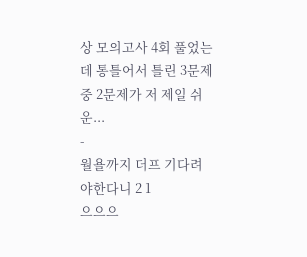상 모의고사 4회 풀었는데 통틀어서 틀린 3문제 중 2문제가 저 제일 쉬운...
-
월욜까지 더프 기다려야한다니 2 1
으으으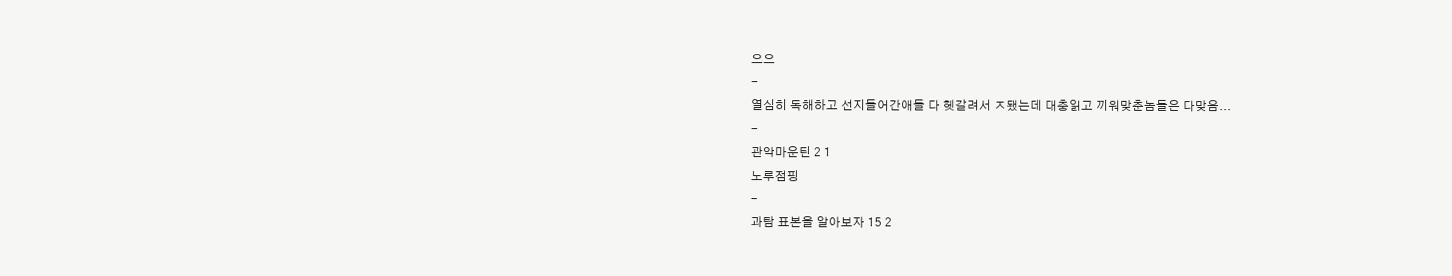으으
-
열심히 독해하고 선지들어간애들 다 헷갈려서 ㅈ됐는데 대충읽고 끼워맞춘놈들은 다맞음...
-
관악마운틴 2 1
노루점핑
-
과탐 표본을 알아보자 15 2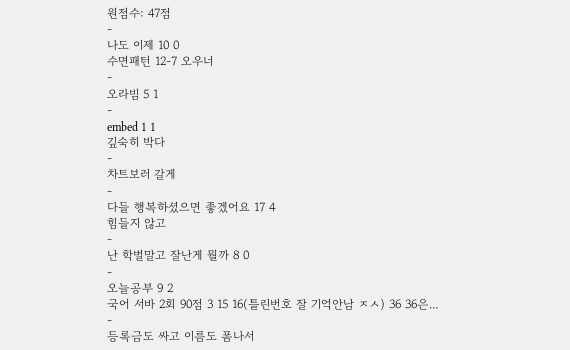원점수: 47점
-
나도 이제 10 0
수면패턴 12-7 오우너
-
오라빔 5 1
-
embed 1 1
깊숙히 박다
-
차트보러 갈게
-
다들 행복하셨으면 좋겠어요 17 4
힘들지 않고
-
난 학벌말고 잘난게 뭘까 8 0
-
오늘공부 9 2
국어 서바 2회 90점 3 15 16(틀린번호 잘 기억안남 ㅈㅅ) 36 36은...
-
등록금도 싸고 이름도 폼나서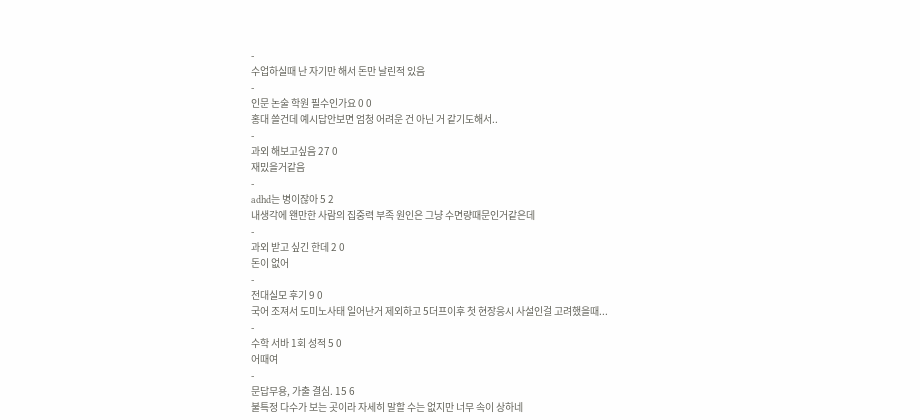-
수업하실때 난 자기만 해서 돈만 날린적 있음
-
인문 논술 학원 필수인가요 0 0
홍대 쓸건데 예시답안보면 엄청 어려운 건 아닌 거 같기도해서..
-
과외 해보고싶음 27 0
재밌을거같음
-
adhd는 병이잖아 5 2
내생각에 왠만한 사람의 집중력 부족 원인은 그냥 수면량때문인거같은데
-
과외 받고 싶긴 한데 2 0
돈이 없어
-
전대실모 후기 9 0
국어 조져서 도미노사태 일어난거 제외하고 5더프이후 첫 현장응시 사설인걸 고려했을때...
-
수학 서바 1회 성적 5 0
어때여
-
문답무용, 가출 결심. 15 6
불특정 다수가 보는 곳이라 자세히 말할 수는 없지만 너무 속이 상하네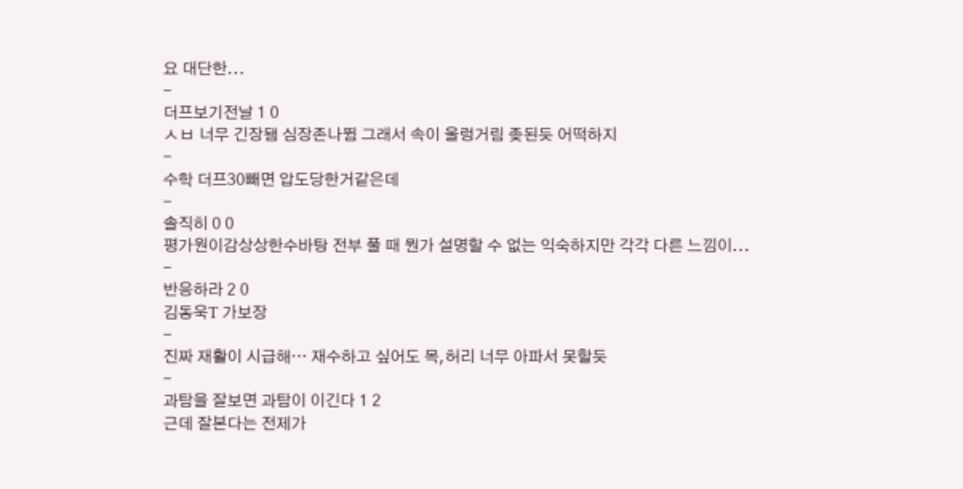요 대단한...
-
더프보기전날 1 0
ㅅㅂ 너무 긴장됌 심장존나뜀 그래서 속이 울렁거림 좆된듯 어떡하지
-
수학 더프30빼면 압도당한거같은데
-
솔직히 0 0
평가원이감상상한수바탕 전부 풀 때 뭔가 설명할 수 없는 익숙하지만 각각 다른 느낌이...
-
반응하라 2 0
김동욱T 가보장
-
진짜 재활이 시급해… 재수하고 싶어도 목,허리 너무 아파서 못할듯
-
과탐을 잘보면 과탐이 이긴다 1 2
근데 잘본다는 전제가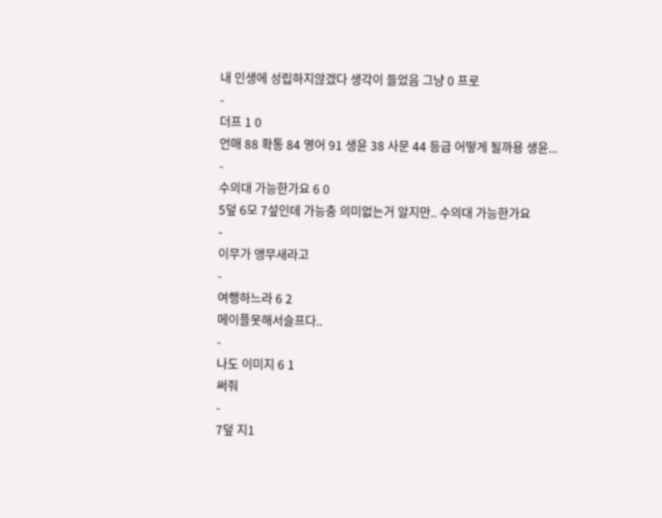내 인생에 성립하지않겠다 생각이 들었음 그냥 0 프로
-
더프 1 0
언매 88 확통 84 영어 91 생윤 38 사문 44 등급 어떻게 될까용 생윤...
-
수의대 가능한가요 6 0
5덮 6모 7섶인데 가능충 의미없는거 알지만.. 수의대 가능한가요
-
이무가 앵무새라고
-
여행하느라 6 2
메이플못해서슬프다..
-
나도 이미지 6 1
써줘
-
7덮 지1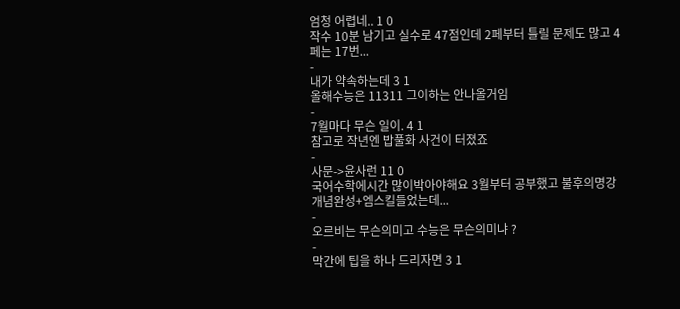엄청 어렵네.. 1 0
작수 10분 남기고 실수로 47점인데 2페부터 틀릴 문제도 많고 4페는 17번...
-
내가 약속하는데 3 1
올해수능은 11311 그이하는 안나올거임
-
7월마다 무슨 일이. 4 1
참고로 작년엔 밥풀화 사건이 터졌죠
-
사문->윤사런 11 0
국어수학에시간 많이박아야해요 3월부터 공부했고 불후의명강 개념완성+엠스킬들었는데...
-
오르비는 무슨의미고 수능은 무슨의미냐 ?
-
막간에 팁을 하나 드리자면 3 1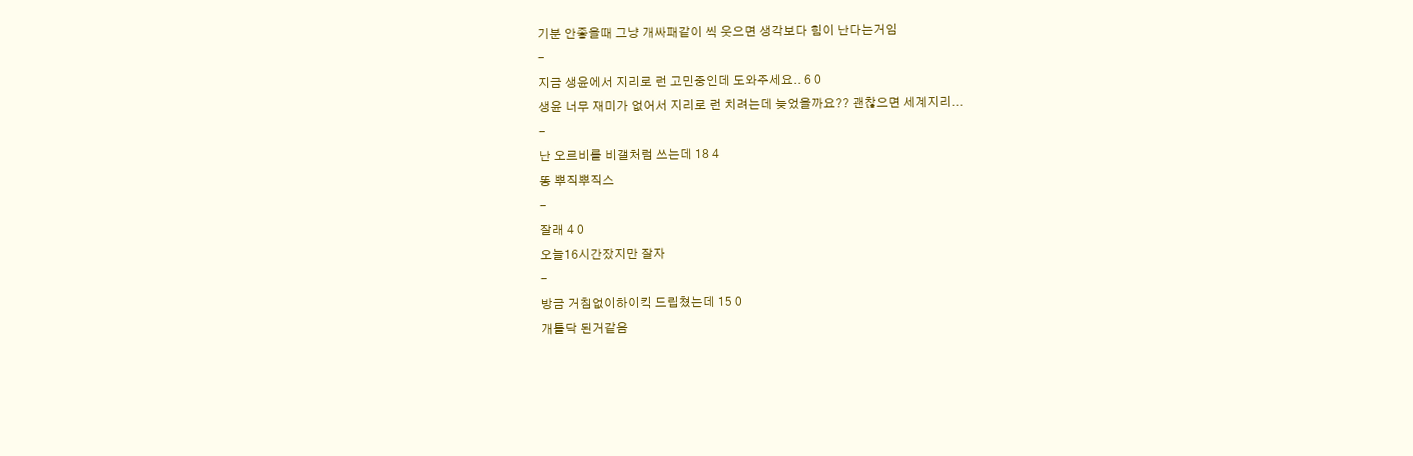기분 안좋을때 그냥 개싸패같이 씩 웃으면 생각보다 힘이 난다는거임
-
지금 생윤에서 지리로 런 고민중인데 도와주세요.. 6 0
생윤 너무 재미가 없어서 지리로 런 치려는데 늦었을까요?? 괜찮으면 세계지리...
-
난 오르비를 비갤처럼 쓰는데 18 4
똥 뿌직뿌직스
-
잘래 4 0
오늘16시간잤지만 잘자
-
방금 거침없이하이킥 드립쳤는데 15 0
개틀닥 된거같음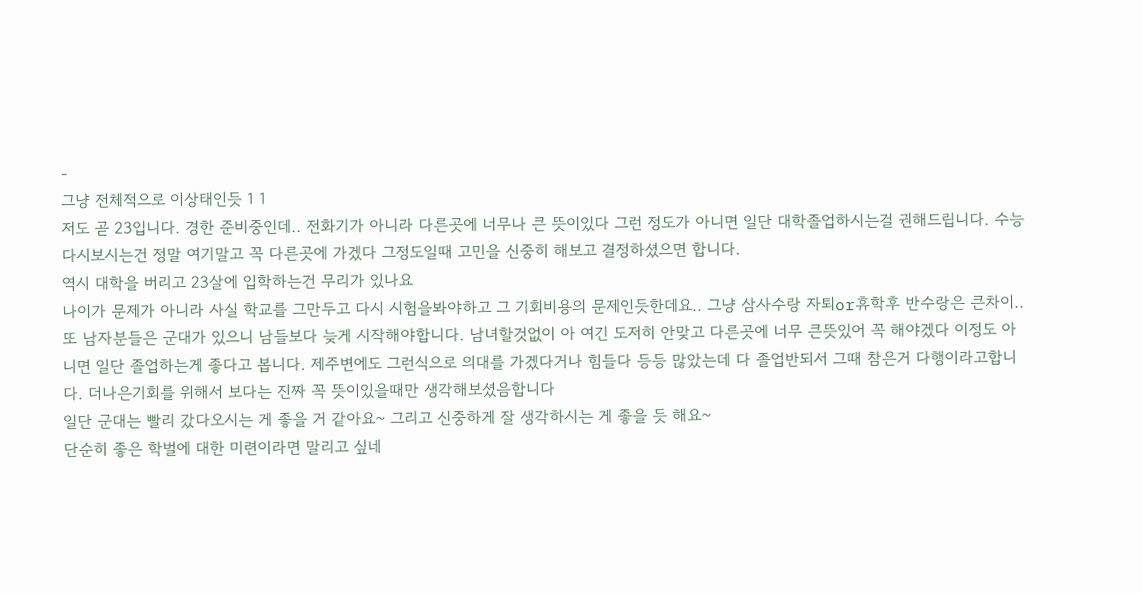-
그냥 전체적으로 이상태인듯 1 1
저도 곧 23입니다. 경한 준비중인데.. 전화기가 아니라 다른곳에 너무나 큰 뜻이있다 그런 정도가 아니면 일단 대학졸업하시는걸 권해드립니다. 수능다시보시는건 정말 여기말고 꼭 다른곳에 가겠다 그정도일때 고민을 신중히 해보고 결정하셨으면 합니다.
역시 대학을 버리고 23살에 입학하는건 무리가 있나요
나이가 문제가 아니라 사실 학교를 그만두고 다시 시험을봐야하고 그 기회비용의 문제인듯한데요.. 그냥 삼사수랑 자퇴or휴학후 반수랑은 큰차이.. 또 남자분들은 군대가 있으니 남들보다 늦게 시작해야합니다. 남녀할것없이 아 여긴 도저히 안맞고 다른곳에 너무 큰뜻있어 꼭 해야겠다 이정도 아니면 일단 졸업하는게 좋다고 봅니다. 제주변에도 그런식으로 의대를 가겠다거나 힘들다 등등 많았는데 다 졸업반되서 그때 참은거 다행이라고합니다. 더나은기회를 위해서 보다는 진짜 꼭 뜻이있을때만 생각해보셨음합니다
일단 군대는 빨리 갔다오시는 게 좋을 거 같아요~ 그리고 신중하게 잘 생각하시는 게 좋을 듯 해요~
단순히 좋은 학벌에 대한 미련이라면 말리고 싶네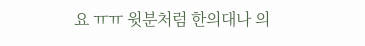요 ㅠㅠ 윗분처럼 한의대나 의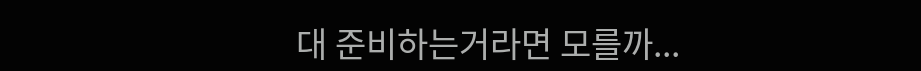대 준비하는거라면 모를까...